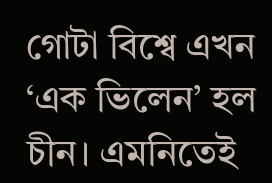গোটা বিশ্বে এখন ‘এক ভিলেন’ হল চীন। এমনিতেই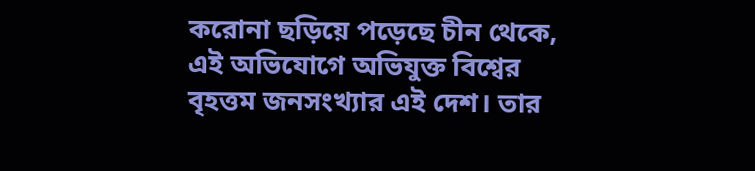করোনা ছড়িয়ে পড়েছে চীন থেকে, এই অভিযোগে অভিযুক্ত বিশ্বের বৃহত্তম জনসংখ্যার এই দেশ। তার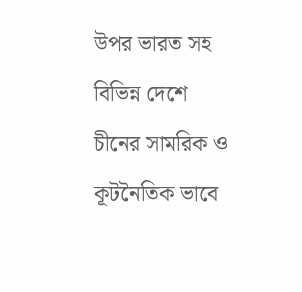উপর ভারত সহ বিভিন্ন দেশে চীনের সামরিক ও কূটনৈতিক ভাবে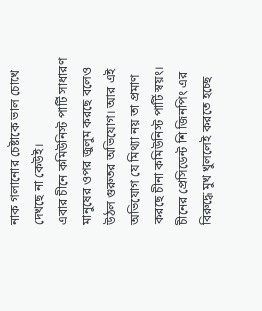নাক গলানোর চেষ্টাকে ভাল চোখে দেখছে না কেউই।
এবার চীনে কমিউনিস্ট পার্টি সাধারণ মানুষের ওপর জুলুম করছে বলেও উঠল গুরুতর অভিযোগ। আর এই অভিযোগ যে মিথ্যা নয় তা প্রমাণ করছে চীনা কমিউনিস্ট পার্টি স্বয়ং। চীনের প্রেসিডেন্ট শি জিনপিং এর বিরুদ্ধে মুখ খুললেই করতে হচ্ছে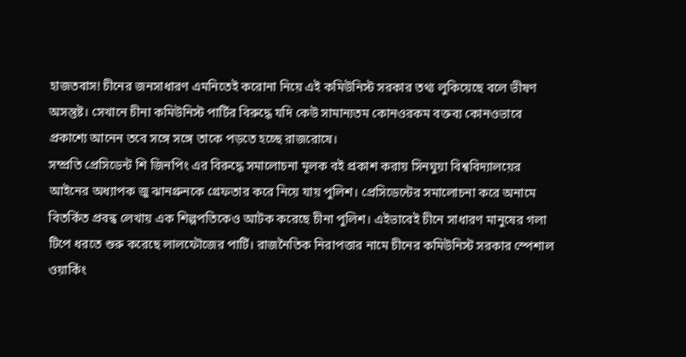হাজতবাস! চীনের জনসাধারণ এমনিতেই করোনা নিয়ে এই কমিউনিস্ট সরকার তথ্য লুকিয়েছে বলে ভীষণ অসন্তুষ্ট। সেখানে চীনা কমিউনিস্ট পার্টির বিরুদ্ধে যদি কেউ সামান্যতম কোনওরকম বক্তব্য কোনওভাবে প্রকাশ্যে আনেন তবে সঙ্গে সঙ্গে তাকে পড়তে হচ্ছে রাজরোষে।
সম্প্রতি প্রেসিডেন্ট শি জিনপিং এর বিরুদ্ধে সমালোচনা মূলক বই প্রকাশ করায় সিনঘুয়া বিশ্ববিদ্যালয়ের আইনের অধ্যাপক জু ঝানগ্রুনকে গ্রেফতার করে নিয়ে যায় পুলিশ। প্রেসিডেন্টের সমালোচনা করে অনামে বিতর্কিত প্রবন্ধ লেখায় এক শিল্পপতিকেও আটক করেছে চীনা পুলিশ। এইভাবেই চীনে সাধারণ মানুষের গলা টিপে ধরতে শুরু করেছে লালফৌজের পার্টি। রাজনৈতিক নিরাপত্তার নামে চীনের কমিউনিস্ট সরকার স্পেশাল ওয়ার্কিং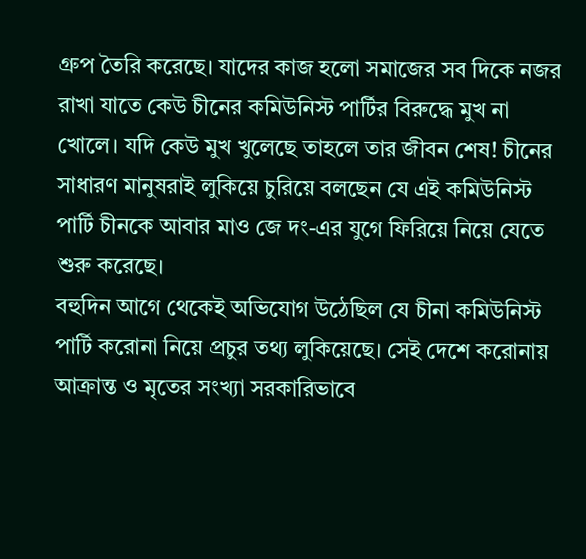গ্রুপ তৈরি করেছে। যাদের কাজ হলো সমাজের সব দিকে নজর রাখা যাতে কেউ চীনের কমিউনিস্ট পার্টির বিরুদ্ধে মুখ না খোলে। যদি কেউ মুখ খুলেছে তাহলে তার জীবন শেষ! চীনের সাধারণ মানুষরাই লুকিয়ে চুরিয়ে বলছেন যে এই কমিউনিস্ট পার্টি চীনকে আবার মাও জে দং-এর যুগে ফিরিয়ে নিয়ে যেতে শুরু করেছে।
বহুদিন আগে থেকেই অভিযোগ উঠেছিল যে চীনা কমিউনিস্ট পার্টি করোনা নিয়ে প্রচুর তথ্য লুকিয়েছে। সেই দেশে করোনায় আক্রান্ত ও মৃতের সংখ্যা সরকারিভাবে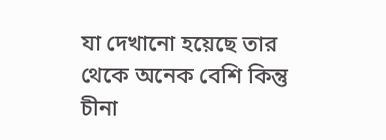যা দেখানো হয়েছে তার থেকে অনেক বেশি কিন্তু চীনা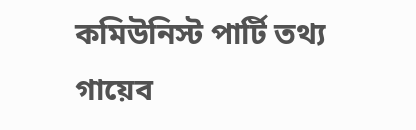কমিউনিস্ট পার্টি তথ্য গায়েব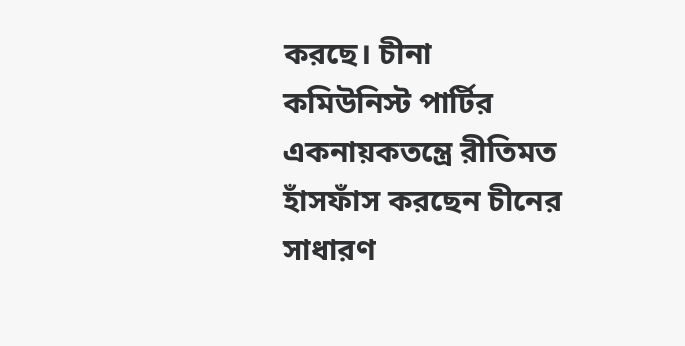করছে। চীনা কমিউনিস্ট পার্টির একনায়কতন্ত্রে রীতিমত হাঁসফাঁস করছেন চীনের সাধারণ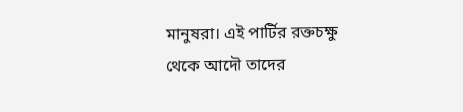মানুষরা। এই পার্টির রক্তচক্ষু থেকে আদৌ তাদের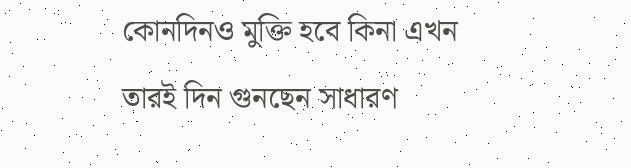কোনদিনও মুক্তি হবে কিনা এখন তারই দিন গুনছেন সাধারণ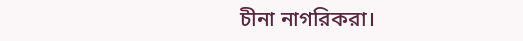চীনা নাগরিকরা।